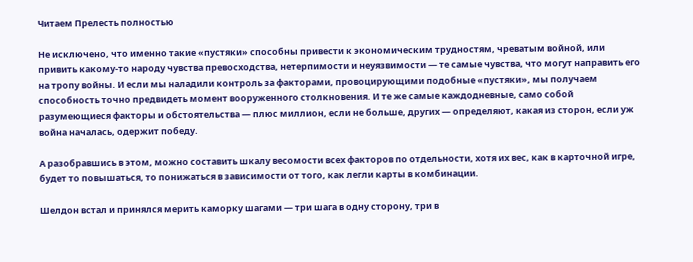Читаем Прелесть полностью

Не исключено, что именно такие «пустяки» способны привести к экономическим трудностям, чреватым войной, или привить какому-то народу чувства превосходства, нетерпимости и неуязвимости — те самые чувства, что могут направить его на тропу войны. И если мы наладили контроль за факторами, провоцирующими подобные «пустяки», мы получаем способность точно предвидеть момент вооруженного столкновения. И те же самые каждодневные, само собой разумеющиеся факторы и обстоятельства — плюс миллион, если не больше, других — определяют, какая из сторон, если уж война началась, одержит победу.

А разобравшись в этом, можно составить шкалу весомости всех факторов по отдельности, хотя их вес, как в карточной игре, будет то повышаться, то понижаться в зависимости от того, как легли карты в комбинации.

Шелдон встал и принялся мерить каморку шагами — три шага в одну сторону, три в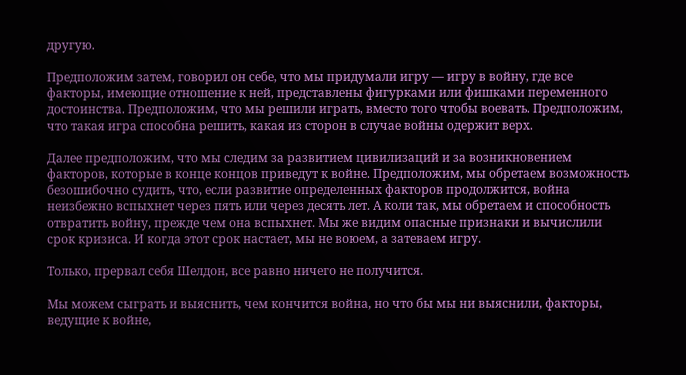другую.

Предположим затем, говорил он себе, что мы придумали игру — игру в войну, где все факторы, имеющие отношение к ней, представлены фигурками или фишками переменного достоинства. Предположим, что мы решили играть, вместо того чтобы воевать. Предположим, что такая игра способна решить, какая из сторон в случае войны одержит верх.

Далее предположим, что мы следим за развитием цивилизаций и за возникновением факторов, которые в конце концов приведут к войне. Предположим, мы обретаем возможность безошибочно судить, что, если развитие определенных факторов продолжится, война неизбежно вспыхнет через пять или через десять лет. А коли так, мы обретаем и способность отвратить войну, прежде чем она вспыхнет. Мы же видим опасные признаки и вычислили срок кризиса. И когда этот срок настает, мы не воюем, а затеваем игру.

Только, прервал себя Шелдон, все равно ничего не получится.

Мы можем сыграть и выяснить, чем кончится война, но что бы мы ни выяснили, факторы, ведущие к войне,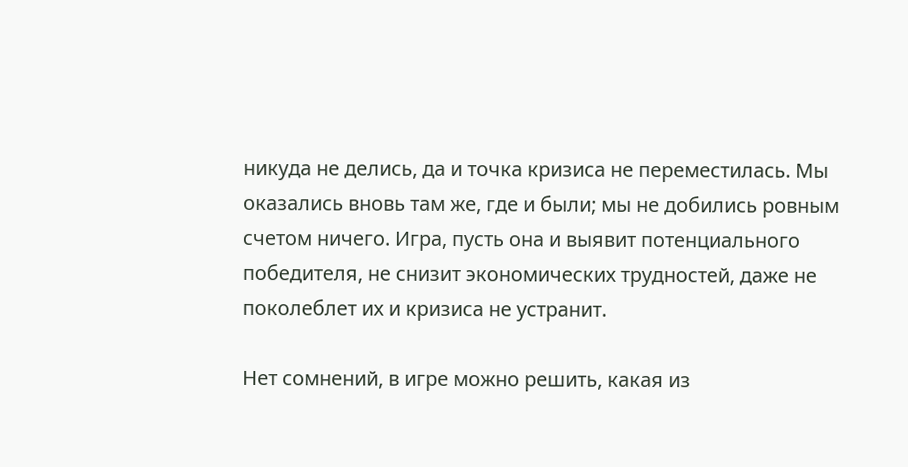никуда не делись, да и точка кризиса не переместилась. Мы оказались вновь там же, где и были; мы не добились ровным счетом ничего. Игра, пусть она и выявит потенциального победителя, не снизит экономических трудностей, даже не поколеблет их и кризиса не устранит.

Нет сомнений, в игре можно решить, какая из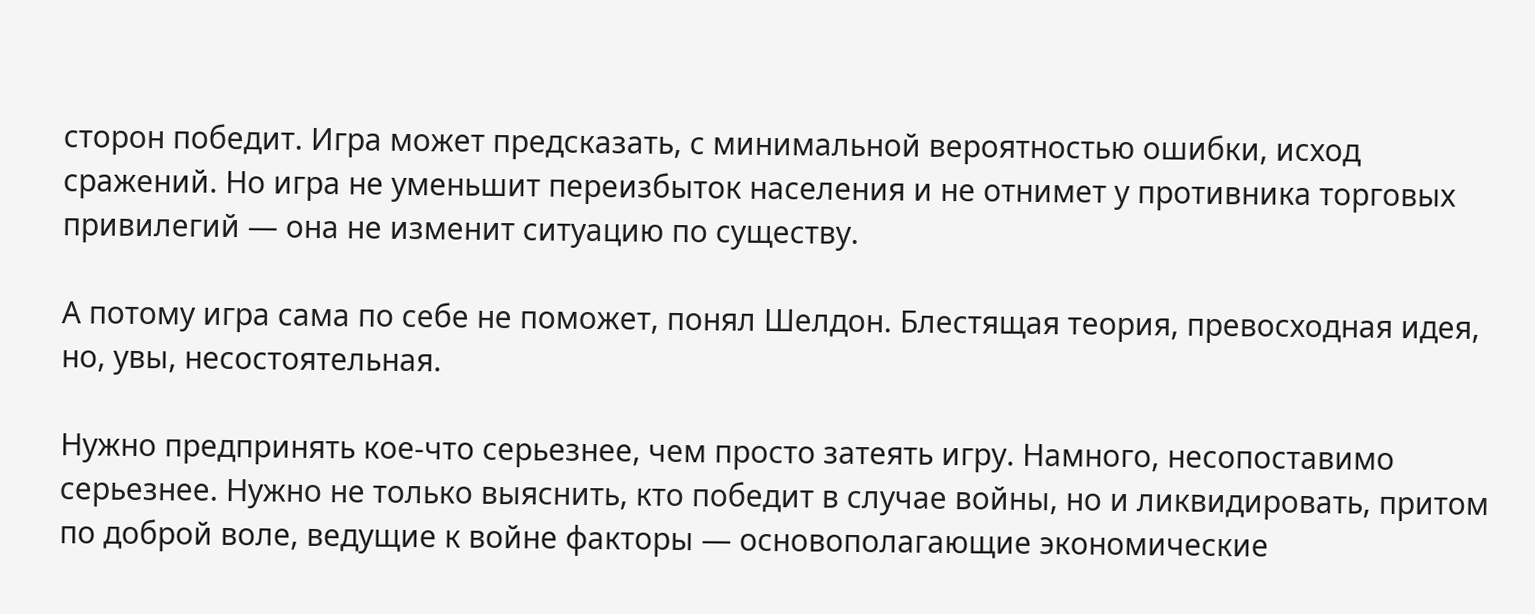сторон победит. Игра может предсказать, с минимальной вероятностью ошибки, исход сражений. Но игра не уменьшит переизбыток населения и не отнимет у противника торговых привилегий — она не изменит ситуацию по существу.

А потому игра сама по себе не поможет, понял Шелдон. Блестящая теория, превосходная идея, но, увы, несостоятельная.

Нужно предпринять кое-что серьезнее, чем просто затеять игру. Намного, несопоставимо серьезнее. Нужно не только выяснить, кто победит в случае войны, но и ликвидировать, притом по доброй воле, ведущие к войне факторы — основополагающие экономические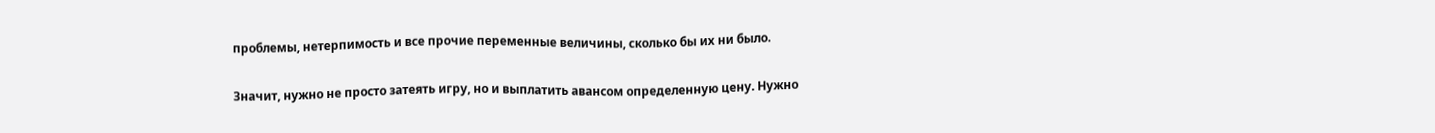проблемы, нетерпимость и все прочие переменные величины, сколько бы их ни было.

Значит, нужно не просто затеять игру, но и выплатить авансом определенную цену. Нужно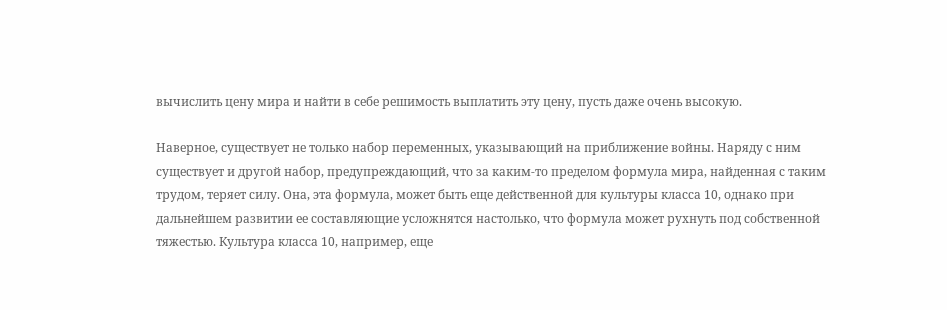вычислить цену мира и найти в себе решимость выплатить эту цену, пусть даже очень высокую.

Наверное, существует не только набор переменных, указывающий на приближение войны. Наряду с ним существует и другой набор, предупреждающий, что за каким-то пределом формула мира, найденная с таким трудом, теряет силу. Она, эта формула, может быть еще действенной для культуры класса 10, однако при дальнейшем развитии ее составляющие усложнятся настолько, что формула может рухнуть под собственной тяжестью. Культура класса 10, например, еще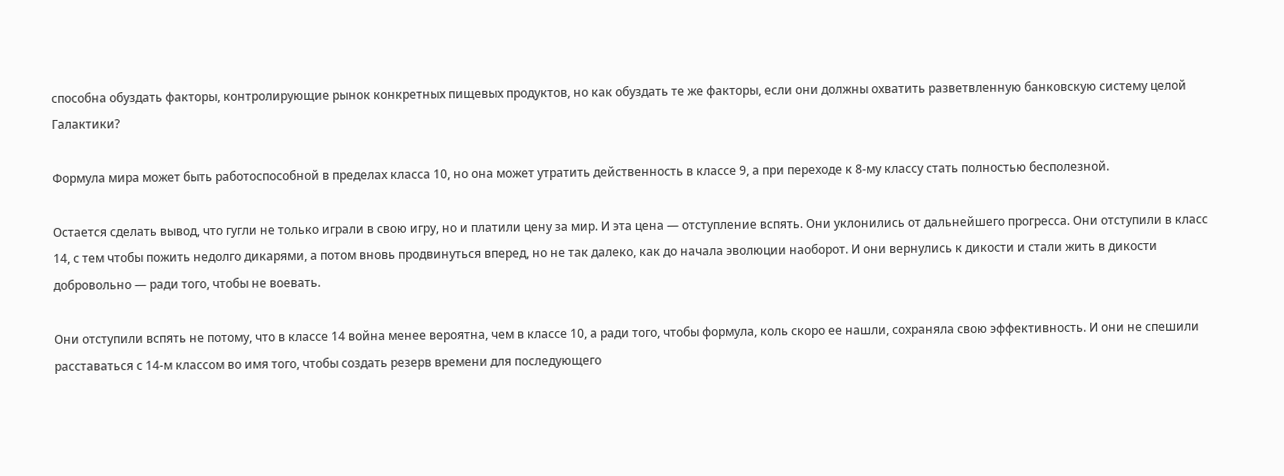способна обуздать факторы, контролирующие рынок конкретных пищевых продуктов, но как обуздать те же факторы, если они должны охватить разветвленную банковскую систему целой Галактики?

Формула мира может быть работоспособной в пределах класса 10, но она может утратить действенность в классе 9, а при переходе к 8-му классу стать полностью бесполезной.

Остается сделать вывод, что гугли не только играли в свою игру, но и платили цену за мир. И эта цена — отступление вспять. Они уклонились от дальнейшего прогресса. Они отступили в класс 14, с тем чтобы пожить недолго дикарями, а потом вновь продвинуться вперед, но не так далеко, как до начала эволюции наоборот. И они вернулись к дикости и стали жить в дикости добровольно — ради того, чтобы не воевать.

Они отступили вспять не потому, что в классе 14 война менее вероятна, чем в классе 10, а ради того, чтобы формула, коль скоро ее нашли, сохраняла свою эффективность. И они не спешили расставаться с 14-м классом во имя того, чтобы создать резерв времени для последующего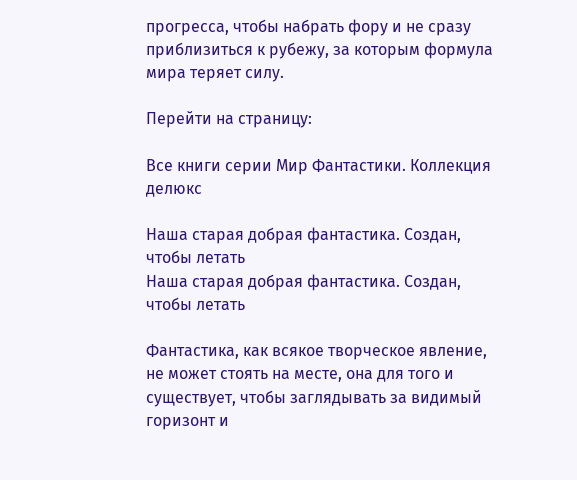прогресса, чтобы набрать фору и не сразу приблизиться к рубежу, за которым формула мира теряет силу.

Перейти на страницу:

Все книги серии Мир Фантастики. Коллекция делюкс

Наша старая добрая фантастика. Создан, чтобы летать
Наша старая добрая фантастика. Создан, чтобы летать

Фантастика, как всякое творческое явление, не может стоять на месте, она для того и существует, чтобы заглядывать за видимый горизонт и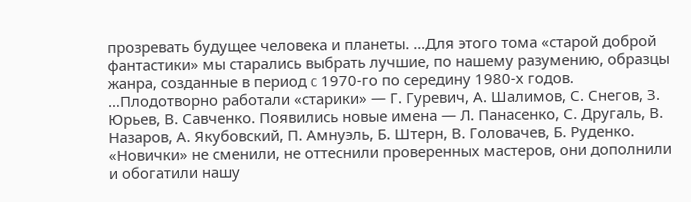прозревать будущее человека и планеты. …Для этого тома «старой доброй фантастики» мы старались выбрать лучшие, по нашему разумению, образцы жанра, созданные в период c 1970-го по середину 1980-х годов. …Плодотворно работали «старики» — Г. Гуревич, А. Шалимов, С. Снегов, З. Юрьев, В. Савченко. Появились новые имена — Л. Панасенко, С. Другаль, В. Назаров, А. Якубовский, П. Амнуэль, Б. Штерн, В. Головачев, Б. Руденко. «Новички» не сменили, не оттеснили проверенных мастеров, они дополнили и обогатили нашу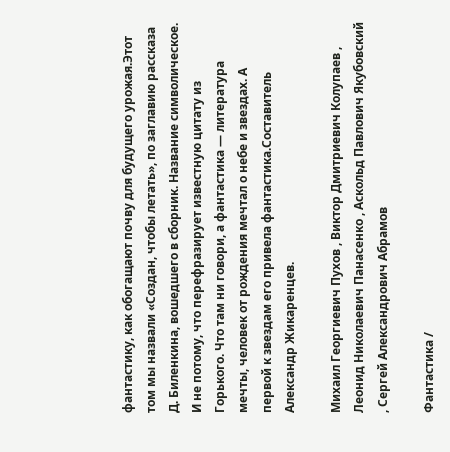фантастику, как обогащают почву для будущего урожая.Этот том мы назвали «Создан, чтобы летать», по заглавию рассказа Д. Биленкина, вошедшего в сборник. Название символическое. И не потому, что перефразирует известную цитату из Горького. Что там ни говори, а фантастика — литература мечты, человек от рождения мечтал о небе и звездах. А первой к звездам его привела фантастика.Составитель Александр Жикаренцев.

Михаил Георгиевич Пухов , Виктор Дмитриевич Колупаев , Леонид Николаевич Панасенко , Аскольд Павлович Якубовский , Сергей Александрович Абрамов

Фантастика /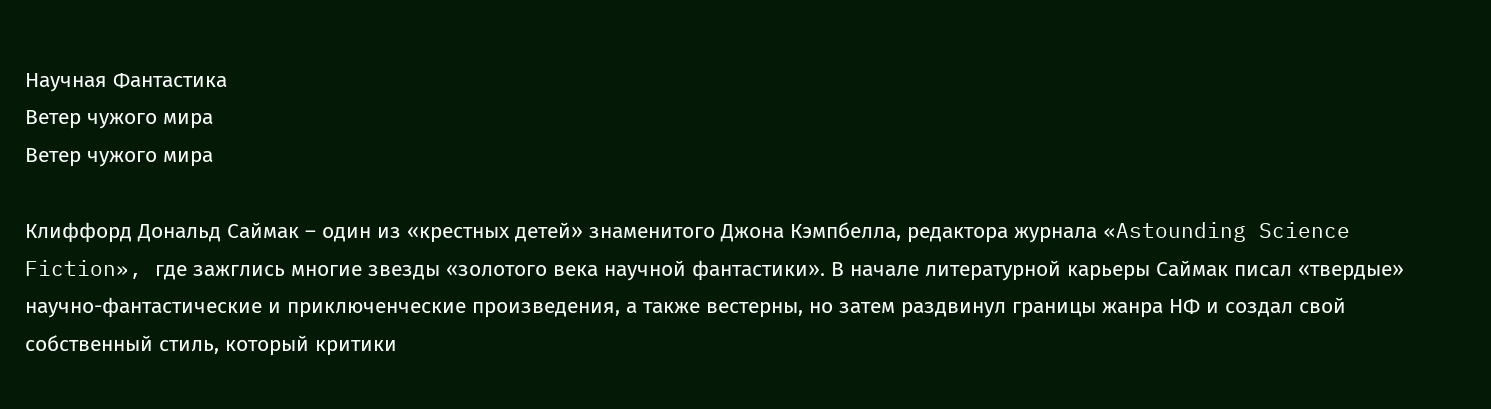Научная Фантастика
Ветер чужого мира
Ветер чужого мира

Клиффорд Дональд Саймак – один из «крестных детей» знаменитого Джона Кэмпбелла, редактора журнала «Astounding Science Fiction», где зажглись многие звезды «золотого века научной фантастики». В начале литературной карьеры Саймак писал «твердые» научно-фантастические и приключенческие произведения, а также вестерны, но затем раздвинул границы жанра НФ и создал свой собственный стиль, который критики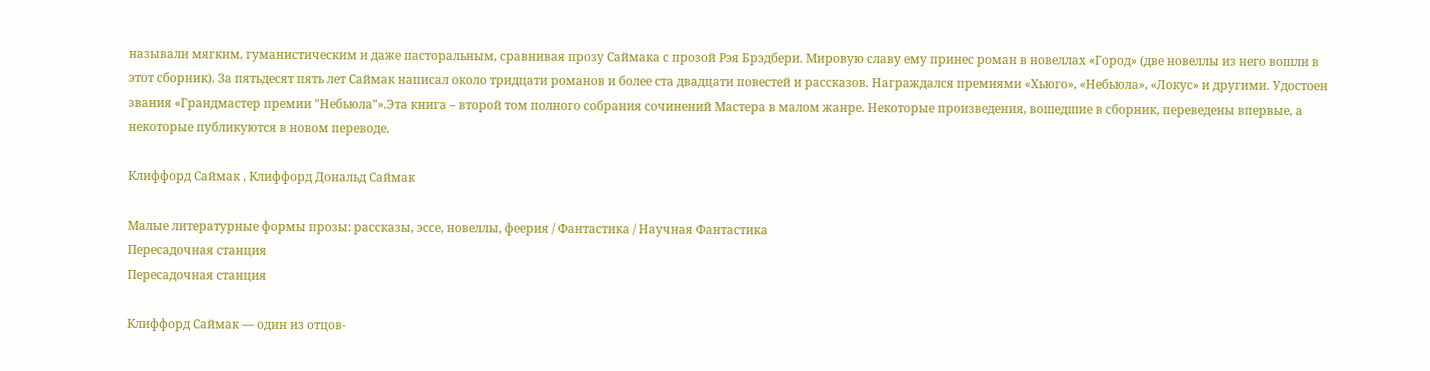называли мягким, гуманистическим и даже пасторальным, сравнивая прозу Саймака с прозой Рэя Брэдбери. Мировую славу ему принес роман в новеллах «Город» (две новеллы из него вошли в этот сборник). За пятьдесят пять лет Саймак написал около тридцати романов и более ста двадцати повестей и рассказов. Награждался премиями «Хьюго», «Небьюла», «Локус» и другими. Удостоен звания «Грандмастер премии "Небьюла"».Эта книга – второй том полного собрания сочинений Мастера в малом жанре. Некоторые произведения, вошедшие в сборник, переведены впервые, а некоторые публикуются в новом переводе.

Клиффорд Саймак , Клиффорд Дональд Саймак

Малые литературные формы прозы: рассказы, эссе, новеллы, феерия / Фантастика / Научная Фантастика
Пересадочная станция
Пересадочная станция

Клиффорд Саймак — один из отцов-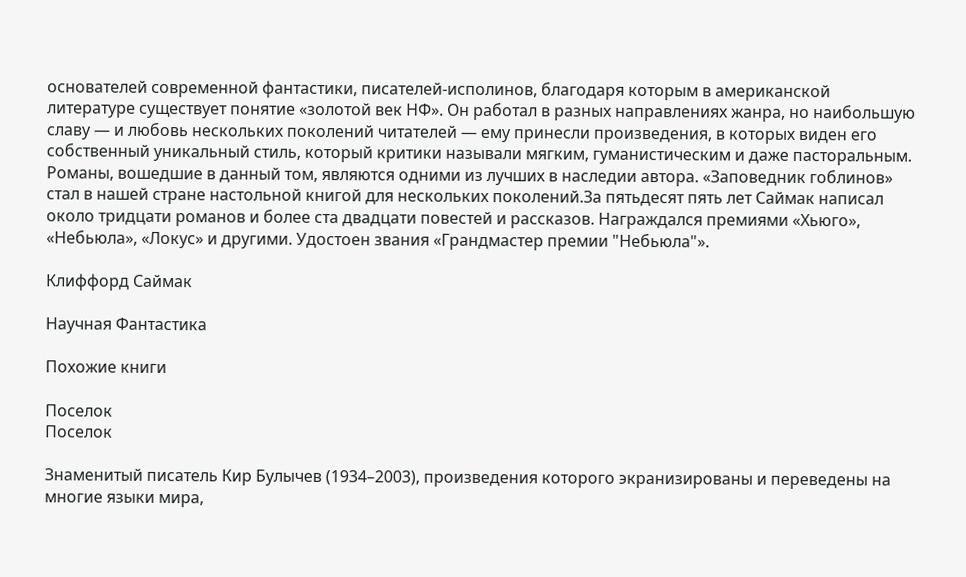основателей современной фантастики, писателей-исполинов, благодаря которым в американской литературе существует понятие «золотой век НФ». Он работал в разных направлениях жанра, но наибольшую славу — и любовь нескольких поколений читателей — ему принесли произведения, в которых виден его собственный уникальный стиль, который критики называли мягким, гуманистическим и даже пасторальным. Романы, вошедшие в данный том, являются одними из лучших в наследии автора. «Заповедник гоблинов» стал в нашей стране настольной книгой для нескольких поколений.За пятьдесят пять лет Саймак написал около тридцати романов и более ста двадцати повестей и рассказов. Награждался премиями «Хьюго», «Небьюла», «Локус» и другими. Удостоен звания «Грандмастер премии "Небьюла"».

Клиффорд Саймак

Научная Фантастика

Похожие книги

Поселок
Поселок

Знаменитый писатель Кир Булычев (1934–2003), произведения которого экранизированы и переведены на многие языки мира,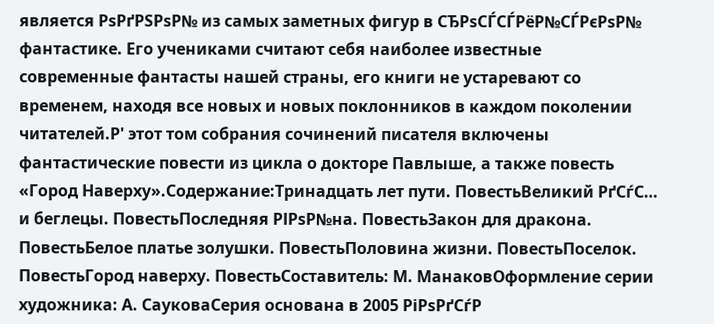является РѕРґРЅРѕР№ из самых заметных фигур в СЂРѕСЃСЃРёР№СЃРєРѕР№ фантастике. Его учениками считают себя наиболее известные современные фантасты нашей страны, его книги не устаревают со временем, находя все новых и новых поклонников в каждом поколении читателей.Р' этот том собрания сочинений писателя включены фантастические повести из цикла о докторе Павлыше, а также повесть «Город Наверху».Содержание:Тринадцать лет пути. ПовестьВеликий РґСѓС… и беглецы. ПовестьПоследняя РІРѕР№на. ПовестьЗакон для дракона. ПовестьБелое платье золушки. ПовестьПоловина жизни. ПовестьПоселок. ПовестьГород наверху. ПовестьСоставитель: М. МанаковОформление серии художника: А. СауковаСерия основана в 2005 РіРѕРґСѓР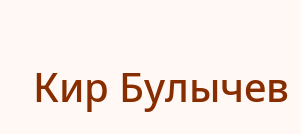Кир Булычев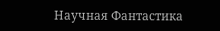Научная Фантастика